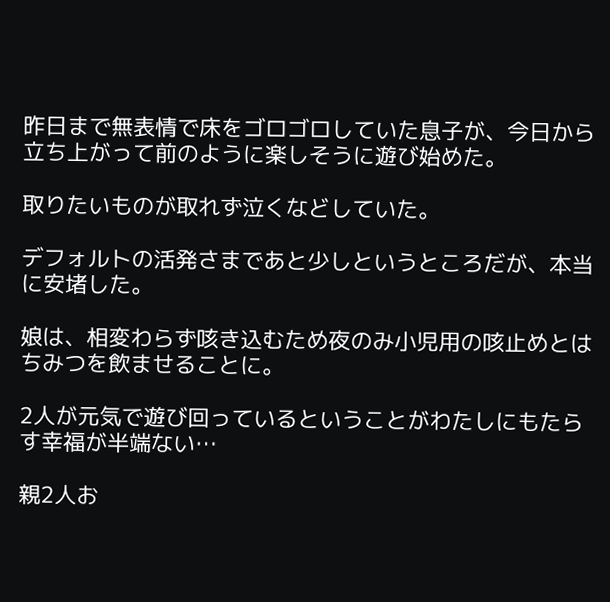昨日まで無表情で床をゴロゴロしていた息子が、今日から立ち上がって前のように楽しそうに遊び始めた。

取りたいものが取れず泣くなどしていた。

デフォルトの活発さまであと少しというところだが、本当に安堵した。

娘は、相変わらず咳き込むため夜のみ小児用の咳止めとはちみつを飲ませることに。

2人が元気で遊び回っているということがわたしにもたらす幸福が半端ない…

親2人お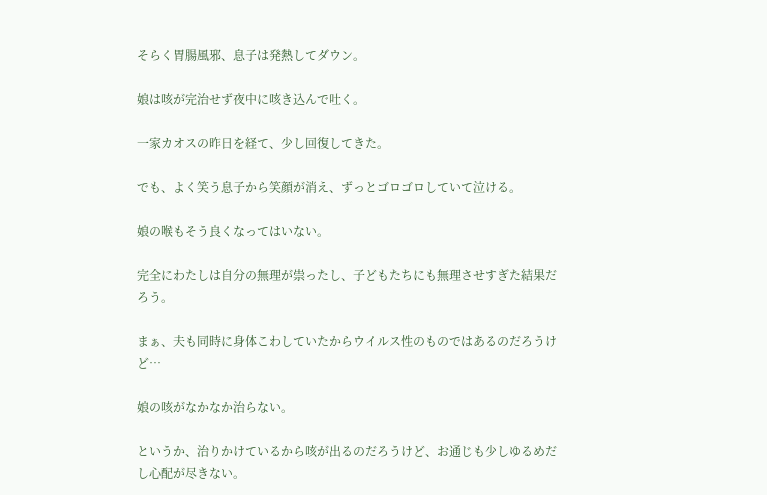そらく胃腸風邪、息子は発熱してダウン。

娘は咳が完治せず夜中に咳き込んで吐く。

一家カオスの昨日を経て、少し回復してきた。

でも、よく笑う息子から笑顔が消え、ずっとゴロゴロしていて泣ける。

娘の喉もそう良くなってはいない。

完全にわたしは自分の無理が祟ったし、子どもたちにも無理させすぎた結果だろう。

まぁ、夫も同時に身体こわしていたからウイルス性のものではあるのだろうけど…

娘の咳がなかなか治らない。

というか、治りかけているから咳が出るのだろうけど、お通じも少しゆるめだし心配が尽きない。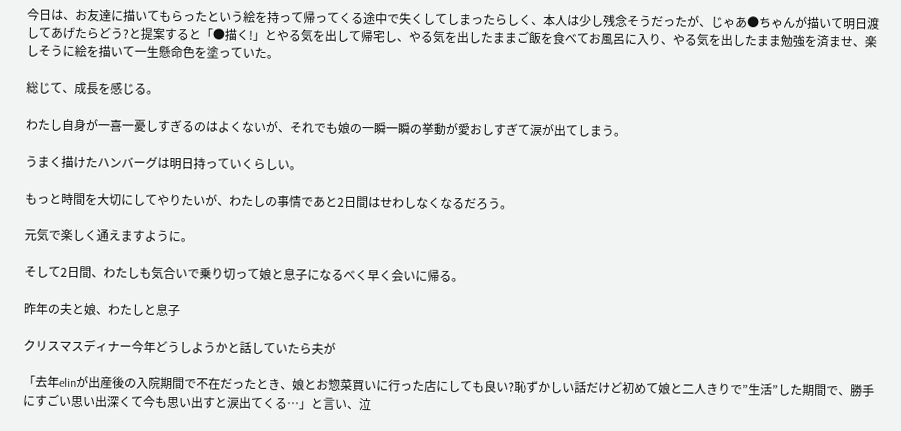今日は、お友達に描いてもらったという絵を持って帰ってくる途中で失くしてしまったらしく、本人は少し残念そうだったが、じゃあ●ちゃんが描いて明日渡してあげたらどう?と提案すると「●描く!」とやる気を出して帰宅し、やる気を出したままご飯を食べてお風呂に入り、やる気を出したまま勉強を済ませ、楽しそうに絵を描いて一生懸命色を塗っていた。

総じて、成長を感じる。

わたし自身が一喜一憂しすぎるのはよくないが、それでも娘の一瞬一瞬の挙動が愛おしすぎて涙が出てしまう。

うまく描けたハンバーグは明日持っていくらしい。

もっと時間を大切にしてやりたいが、わたしの事情であと2日間はせわしなくなるだろう。

元気で楽しく通えますように。

そして2日間、わたしも気合いで乗り切って娘と息子になるべく早く会いに帰る。

昨年の夫と娘、わたしと息子

クリスマスディナー今年どうしようかと話していたら夫が

「去年elinが出産後の入院期間で不在だったとき、娘とお惣菜買いに行った店にしても良い?恥ずかしい話だけど初めて娘と二人きりで”生活”した期間で、勝手にすごい思い出深くて今も思い出すと涙出てくる…」と言い、泣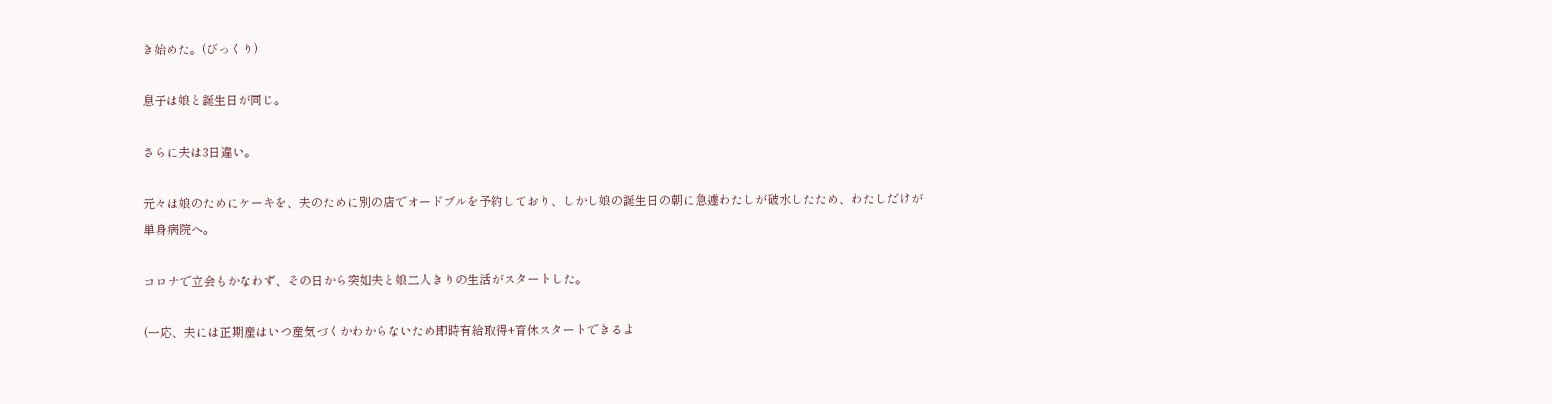き始めた。(びっくり)

息子は娘と誕生日が同じ。

さらに夫は3日違い。

元々は娘のためにケーキを、夫のために別の店でオードブルを予約しており、しかし娘の誕生日の朝に急遽わたしが破水したため、わたしだけが単身病院へ。

コロナで立会もかなわず、その日から突如夫と娘二人きりの生活がスタートした。

(一応、夫には正期産はいつ産気づくかわからないため即時有給取得+育休スタートできるよ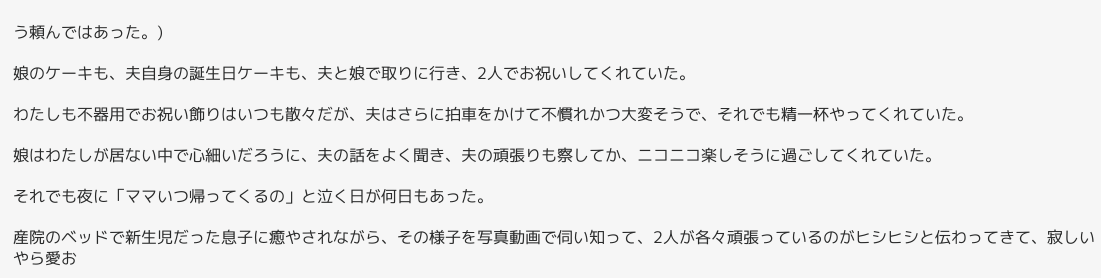う頼んではあった。)

娘のケーキも、夫自身の誕生日ケーキも、夫と娘で取りに行き、2人でお祝いしてくれていた。

わたしも不器用でお祝い飾りはいつも散々だが、夫はさらに拍車をかけて不慣れかつ大変そうで、それでも精一杯やってくれていた。

娘はわたしが居ない中で心細いだろうに、夫の話をよく聞き、夫の頑張りも察してか、ニコニコ楽しそうに過ごしてくれていた。

それでも夜に「ママいつ帰ってくるの」と泣く日が何日もあった。

産院のベッドで新生児だった息子に癒やされながら、その様子を写真動画で伺い知って、2人が各々頑張っているのがヒシヒシと伝わってきて、寂しいやら愛お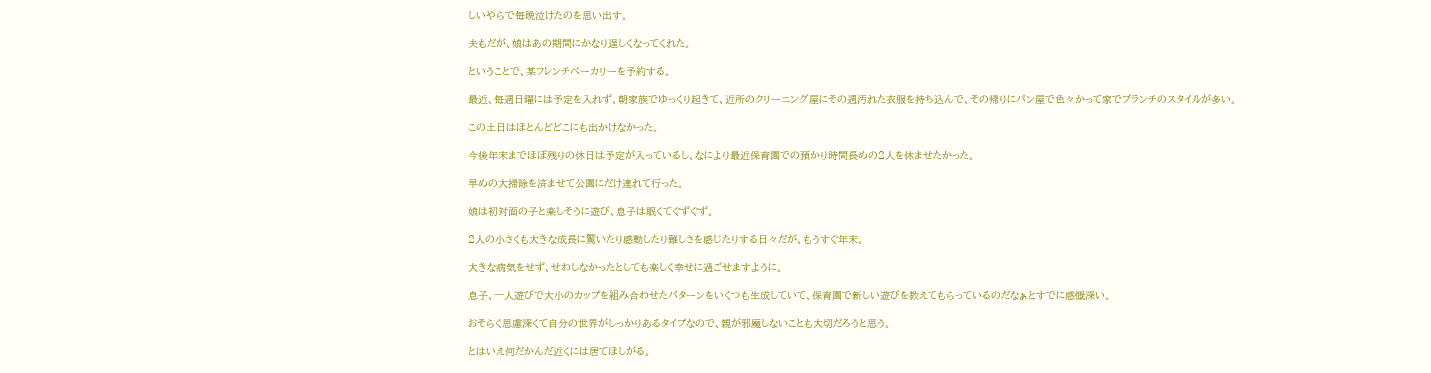しいやらで毎晩泣けたのを思い出す。

夫もだが、娘はあの期間にかなり逞しくなってくれた。

ということで、某フレンチベーカリーを予約する。

最近、毎週日曜には予定を入れず、朝家族でゆっくり起きて、近所のクリーニング屋にその週汚れた衣服を持ち込んで、その帰りにパン屋で色々かって家でブランチのスタイルが多い。

この土日はほとんどどこにも出かけなかった。

今後年末までほぼ残りの休日は予定が入っているし、なにより最近保育園での預かり時間長めの2人を休ませたかった。

早めの大掃除を済ませて公園にだけ連れて行った。

娘は初対面の子と楽しそうに遊び、息子は眠くてぐずぐず。

2人の小さくも大きな成長に驚いたり感動したり難しさを感じたりする日々だが、もうすぐ年末。

大きな病気をせず、せわしなかったとしても楽しく幸せに過ごせますように。

息子、一人遊びで大小のカップを組み合わせたパターンをいくつも生成していて、保育園で新しい遊びを教えてもらっているのだなぁとすでに感慨深い。

おそらく思慮深くて自分の世界がしっかりあるタイプなので、親が邪魔しないことも大切だろうと思う。

とはいえ何だかんだ近くには居てほしがる。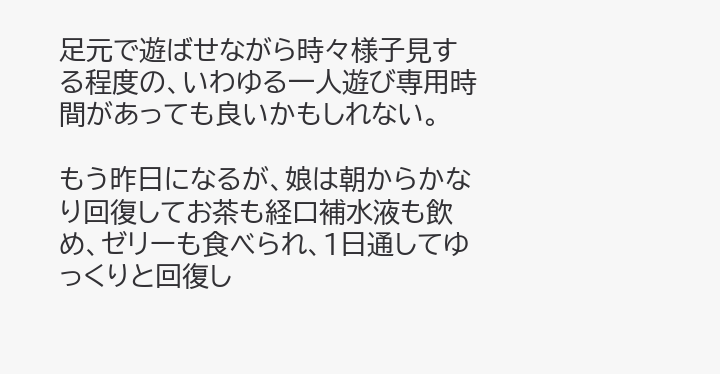足元で遊ばせながら時々様子見する程度の、いわゆる一人遊び専用時間があっても良いかもしれない。

もう昨日になるが、娘は朝からかなり回復してお茶も経口補水液も飲め、ゼリーも食べられ、1日通してゆっくりと回復し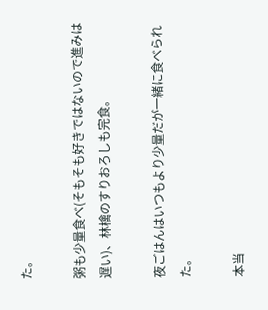た。

粥も少量食べ(そもそも好きではないので進みは遅い)、林檎のすりおろしも完食。

夜ごはんはいつもより少量だが一緒に食べられた。

本当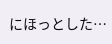にほっとした…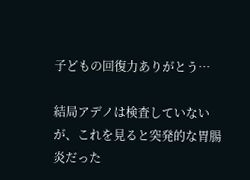子どもの回復力ありがとう…

結局アデノは検査していないが、これを見ると突発的な胃腸炎だった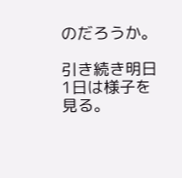のだろうか。

引き続き明日1日は様子を見る。